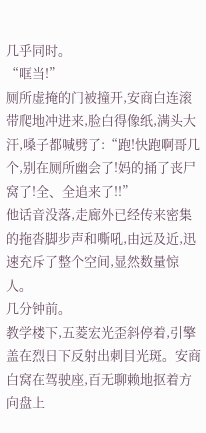几乎同时。
“哐当!”
厕所虚掩的门被撞开,安商白连滚带爬地冲进来,脸白得像纸,满头大汗,嗓子都喊劈了:“跑!快跑啊哥几个,别在厕所幽会了!妈的捅了丧尸窝了!全、全追来了!!”
他话音没落,走廊外已经传来密集的拖沓脚步声和嘶吼,由远及近,迅速充斥了整个空间,显然数量惊人。
几分钟前。
教学楼下,五菱宏光歪斜停着,引擎盖在烈日下反射出刺目光斑。安商白窝在驾驶座,百无聊赖地抠着方向盘上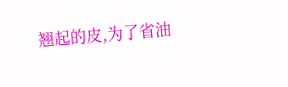翘起的皮,为了省油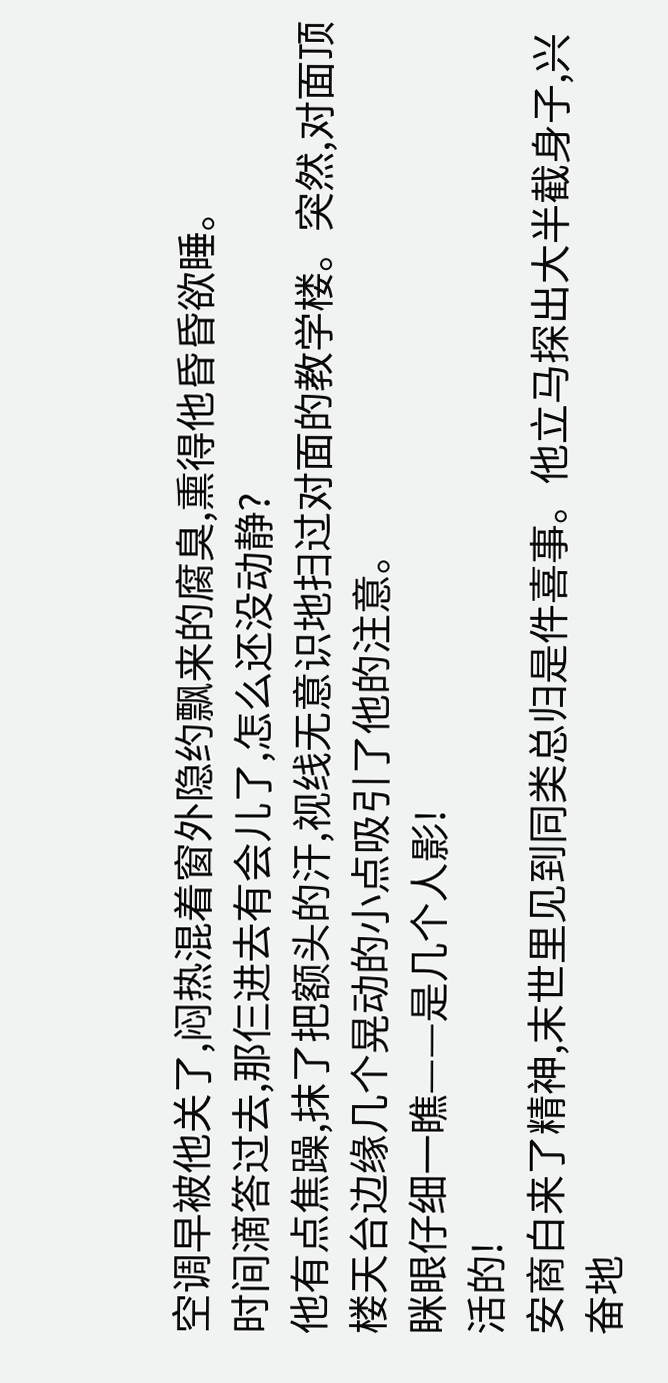空调早被他关了,闷热混着窗外隐约飘来的腐臭,熏得他昏昏欲睡。
时间滴答过去,那仨进去有会儿了,怎么还没动静?
他有点焦躁,抹了把额头的汗,视线无意识地扫过对面的教学楼。突然,对面顶楼天台边缘几个晃动的小点吸引了他的注意。
眯眼仔细一瞧——是几个人影!
活的!
安商白来了精神,末世里见到同类总归是件喜事。他立马探出大半截身子,兴奋地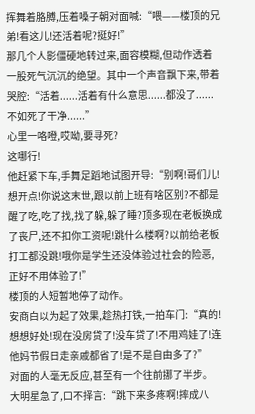挥舞着胳膊,压着嗓子朝对面喊:“喂——楼顶的兄弟!看这儿!还活着呢?挺好!”
那几个人影僵硬地转过来,面容模糊,但动作透着一股死气沉沉的绝望。其中一个声音飘下来,带着哭腔:“活着......活着有什么意思......都没了......不如死了干净......”
心里一咯噔,哎呦,要寻死?
这哪行!
他赶紧下车,手舞足蹈地试图开导:“别啊!哥们儿!想开点!你说这末世,跟以前上班有啥区别?不都是醒了吃,吃了找,找了躲,躲了睡?顶多现在老板换成了丧尸,还不扣你工资呢!跳什么楼啊?以前给老板打工都没跳!哦你是学生还没体验过社会的险恶,正好不用体验了!”
楼顶的人短暂地停了动作。
安商白以为起了效果,趁热打铁,一拍车门:“真的!想想好处!现在没房贷了!没车贷了!不用鸡娃了!连他妈节假日走亲戚都省了!是不是自由多了?”
对面的人毫无反应,甚至有一个往前挪了半步。
大明星急了,口不择言:“跳下来多疼啊!摔成八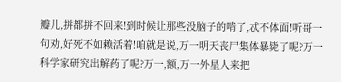瓣儿,拼都拼不回来!到时候让那些没脑子的啃了,忒不体面!听哥一句劝,好死不如赖活着!咱就是说,万一明天丧尸集体暴毙了呢?万一科学家研究出解药了呢?万一,额,万一外星人来把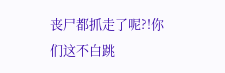丧尸都抓走了呢?!你们这不白跳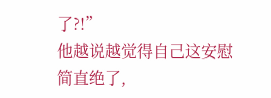了?!”
他越说越觉得自己这安慰简直绝了,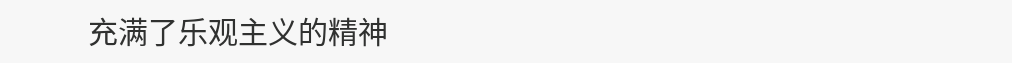充满了乐观主义的精神